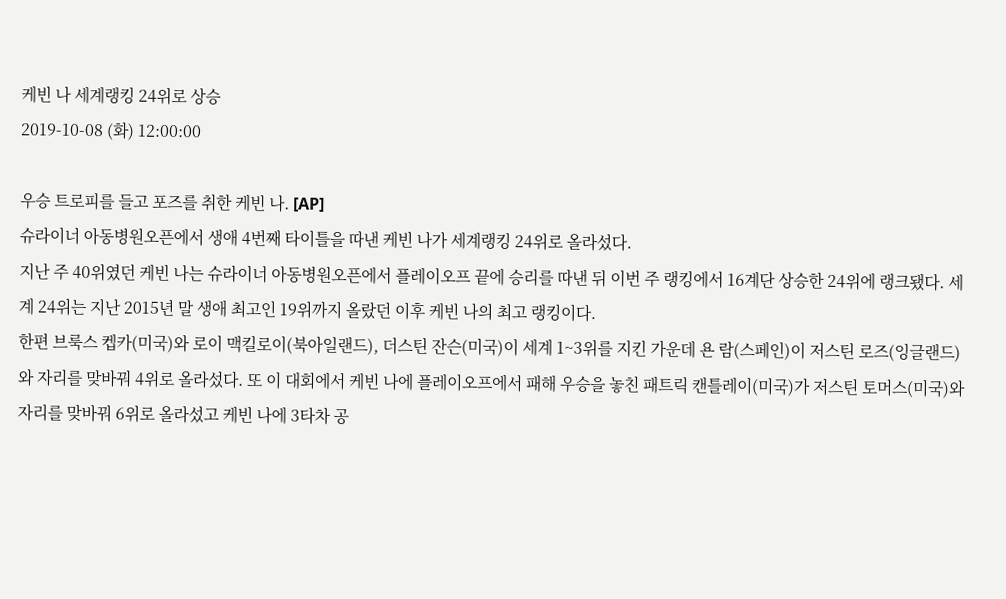케빈 나 세계랭킹 24위로 상승
2019-10-08 (화) 12:00:00

우승 트로피를 들고 포즈를 취한 케빈 나. [AP]
슈라이너 아동병원오픈에서 생애 4번째 타이틀을 따낸 케빈 나가 세계랭킹 24위로 올라섰다.
지난 주 40위였던 케빈 나는 슈라이너 아동병원오픈에서 플레이오프 끝에 승리를 따낸 뒤 이번 주 랭킹에서 16계단 상승한 24위에 랭크됐다. 세계 24위는 지난 2015년 말 생애 최고인 19위까지 올랐던 이후 케빈 나의 최고 랭킹이다.
한편 브룩스 켑카(미국)와 로이 맥킬로이(북아일랜드), 더스틴 잔슨(미국)이 세계 1~3위를 지킨 가운데 욘 람(스페인)이 저스틴 로즈(잉글랜드)와 자리를 맞바꿔 4위로 올라섰다. 또 이 대회에서 케빈 나에 플레이오프에서 패해 우승을 놓친 패트릭 캔틀레이(미국)가 저스틴 토머스(미국)와 자리를 맞바꿔 6위로 올라섰고 케빈 나에 3타차 공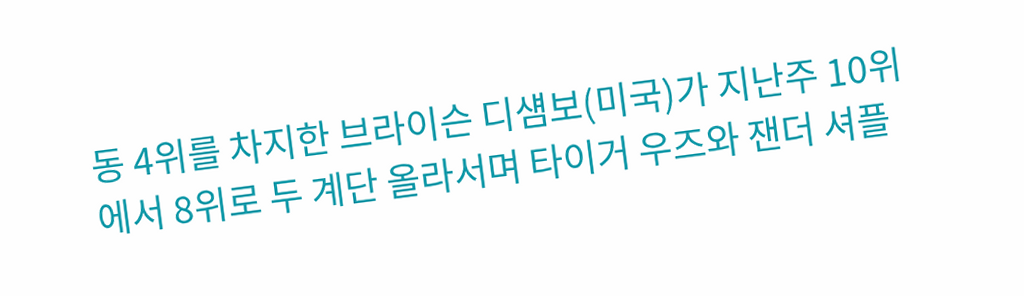동 4위를 차지한 브라이슨 디섐보(미국)가 지난주 10위에서 8위로 두 계단 올라서며 타이거 우즈와 잰더 셔플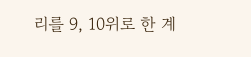리를 9, 10위로 한 계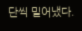단씩 밀어냈다.